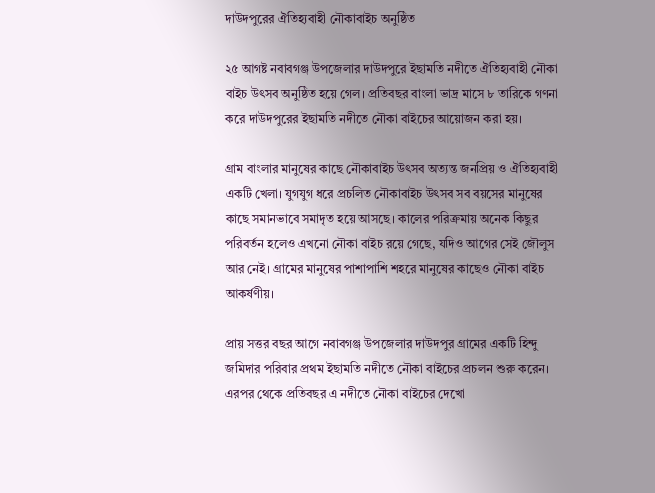দাউদপুরের ঐতিহ্যবাহী নৌকাবাইচ অনুষ্ঠিত

২৫ আগষ্ট নবাবগঞ্জ উপজেলার দাউদপুরে ইছামতি নদীতে ঐতিহ্যবাহী নৌকা বাইচ উৎসব অনুষ্ঠিত হয়ে গেল। প্রতিবছর বাংলা ভাদ্র মাসে ৮ তারিকে গণনা করে দাউদপুরের ইছামতি নদীতে নৌকা বাইচের আয়োজন করা হয়।

গ্রাম বাংলার মানুষের কাছে নৌকাবাইচ উৎসব অত্যন্ত জনপ্রিয় ও ঐতিহ্যবাহী একটি খেলা। যুগযুগ ধরে প্রচলিত নৌকাবাইচ উৎসব সব বয়সের মানুষের কাছে সমানভাবে সমাদৃত হয়ে আসছে। কালের পরিক্রমায় অনেক কিছুর পরিবর্তন হলেও এখনো নৌকা বাইচ রয়ে গেছে, যদিও আগের সেই জৌলুস আর নেই। গ্রামের মানুষের পাশাপাশি শহরে মানুষের কাছেও নৌকা বাইচ আকর্ষণীয়।

প্রায় সত্তর বছর আগে নবাবগঞ্জ উপজেলার দাউদপুর গ্রামের একটি হিন্দু জমিদার পরিবার প্রথম ইছামতি নদীতে নৌকা বাইচের প্রচলন শুরু করেন। এরপর থেকে প্রতিবছর এ নদীতে নৌকা বাইচের দেখো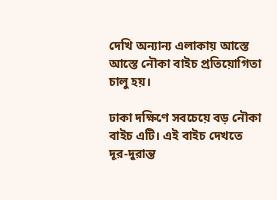দেখি অন্যান্য এলাকায় আস্তে আস্তে নৌকা বাইচ প্রতিয়োগিতা চালু হয়।

ঢাকা দক্ষিণে সবচেয়ে বড় নৌকা বাইচ এটি। এই বাইচ দেখতে দূর-দুরান্ত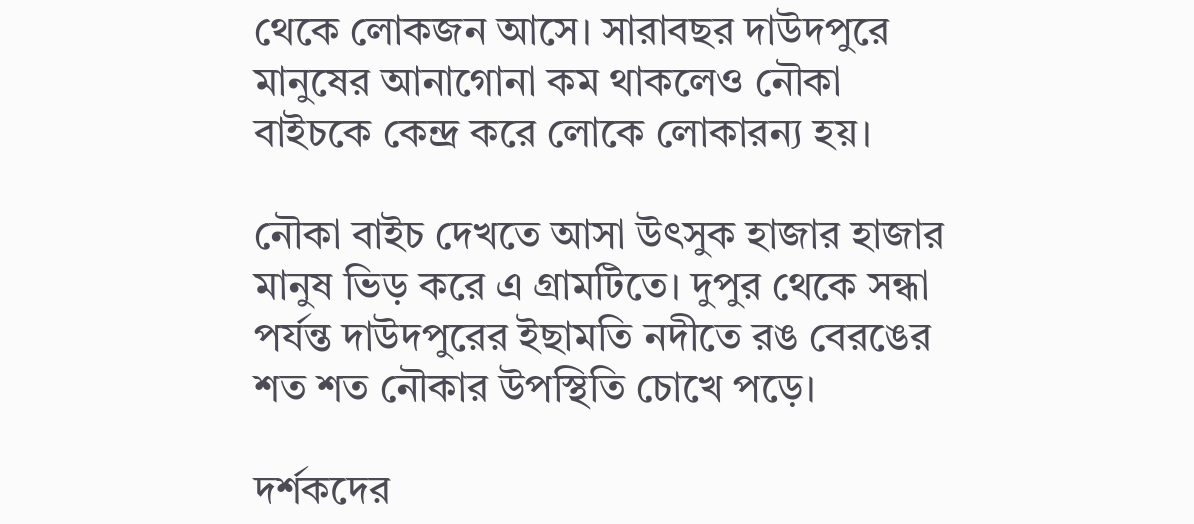থেকে লোকজন আসে। সারাবছর দাউদপুরে মানুষের আনাগোনা কম থাকলেও নৌকা বাইচকে কেন্দ্র করে লোকে লোকারন্য হয়।

নৌকা বাইচ দেখতে আসা উৎসুক হাজার হাজার মানুষ ভিড় করে এ গ্রামটিতে। দুপুর থেকে সন্ধা পর্যন্ত দাউদপুরের ইছামতি নদীতে রঙ বেরঙের শত শত নৌকার উপস্থিতি চোখে পড়ে।

দর্শকদের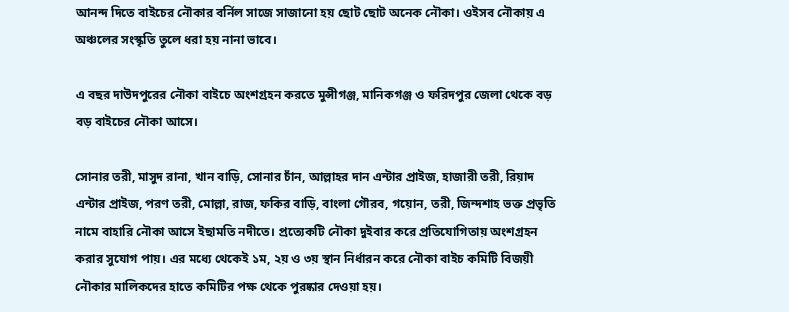আনন্দ দিতে বাইচের নৌকার বর্নিল সাজে সাজানো হয় ছোট ছোট অনেক নৌকা। ওইসব নৌকায় এ অঞ্চলের সংস্কৃতি তুলে ধরা হয় নানা ভাবে।

এ বছর দাউদপুরের নৌকা বাইচে অংশগ্রহন করতে মুন্সীগঞ্জ, মানিকগঞ্জ ও ফরিদপুর জেলা থেকে বড় বড় বাইচের নৌকা আসে।

সোনার তরী, মাসুদ রানা, খান বাড়ি, সোনার চাঁন, আল্লাহর দান এন্টার প্রাইজ, হাজারী তরী, রিয়াদ এন্টার প্রাইজ, পরণ তরী, মোল্লা, রাজ, ফকির বাড়ি, বাংলা গৌরব, গয়োন, তরী, জিন্দশাহ ভক্ত প্রভৃতি নামে বাহারি নৌকা আসে ইছামতি নদীতে। প্রত্যেকটি নৌকা দুইবার করে প্রতিযোগিতায় অংশগ্রহন করার সুযোগ পায়। এর মধ্যে থেকেই ১ম, ২য় ও ৩য় স্থান নির্ধারন করে নৌকা বাইচ কমিটি বিজয়ী নৌকার মালিকদের হাতে কমিটির পক্ষ থেকে পুরষ্কার দেওয়া হয়।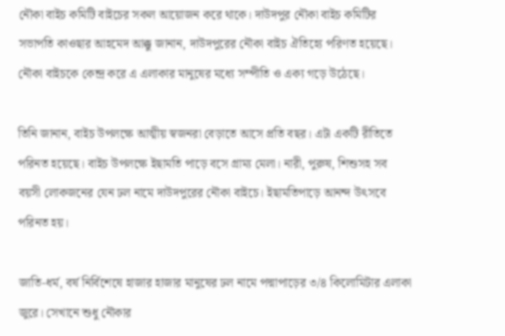নৌকা বাইচ কমিটি বাইচের সকল আয়োজন করে থাকে। দাউদপুর নৌকা বাইচ কমিটির সভাপতি কাওছার আহমেদ আক্কু জানান, দাউদপুরের নৌকা বাইচ ঐতিহ্যে পরিণত হয়েছে। নৌকা বাইচকে কেন্দ্র করে এ এলাকার মানুষের মধ্যে সম্পীতি ও এক্য গড়ে উঠেছে।

তিনি জানান, বাইচ উপলক্ষে আত্মীয় স্বজনরা বেড়াতে আসে প্রতি বছর। এটা একটি রীতিতে পরিনত হয়েছে। বাইচ উপলক্ষে ইছামতি পাড়ে বসে গ্রাম্য মেলা। নারী, পুরুষ, শিশুসহ সব বয়সী লোকজনের যেন ঢল নামে দাউদপুরের নৌকা বাইচে। ইছামতিপাড়ে আনন্দ উৎসবে পরিনত হয়।

জাতি-ধর্ম, বর্ষ নির্বিশেষে হাজার হাজার মানুষের ঢল নামে পদ্মাপাড়ের ৩/৪ কিলোমিটার এলাকা জুরে। সেখানে শুধু নৌকার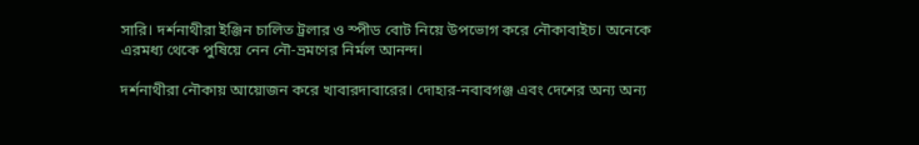সারি। দর্শনাথীরা ইঞ্জিন চালিত ট্রলার ও স্পীড বোট নিয়ে উপভোগ করে নৌকাবাইচ। অনেকে এরমধ্য থেকে পুষিয়ে নেন নৌ-ভ্রমণের নির্মল আনন্দ।

দর্শনাথীরা নৌকায় আয়োজন করে খাবারদাবারের। দোহার-নবাবগঞ্জ এবং দেশের অন্য অন্য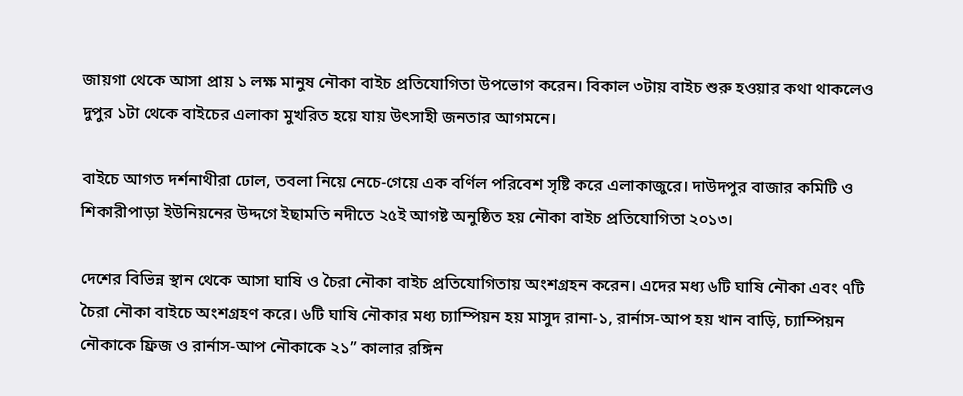জায়গা থেকে আসা প্রায় ১ লক্ষ মানুষ নৌকা বাইচ প্রতিযোগিতা উপভোগ করেন। বিকাল ৩টায় বাইচ শুরু হওয়ার কথা থাকলেও দুপুর ১টা থেকে বাইচের এলাকা মুখরিত হয়ে যায় উৎসাহী জনতার আগমনে।

বাইচে আগত দর্শনাথীরা ঢোল, তবলা নিয়ে নেচে-গেয়ে এক বর্ণিল পরিবেশ সৃষ্টি করে এলাকাজুরে। দাউদপুর বাজার কমিটি ও শিকারীপাড়া ইউনিয়নের উদ্দগে ইছামতি নদীতে ২৫ই আগষ্ট অনুষ্ঠিত হয় নৌকা বাইচ প্রতিযোগিতা ২০১৩।

দেশের বিভিন্ন স্থান থেকে আসা ঘাষি ও চৈরা নৌকা বাইচ প্রতিযোগিতায় অংশগ্রহন করেন। এদের মধ্য ৬টি ঘাষি নৌকা এবং ৭টি চৈরা নৌকা বাইচে অংশগ্রহণ করে। ৬টি ঘাষি নৌকার মধ্য চ্যাম্পিয়ন হয় মাসুদ রানা-১, রার্নাস-আপ হয় খান বাড়ি, চ্যাম্পিয়ন নৌকাকে ফ্রিজ ও রার্নাস-আপ নৌকাকে ২১” কালার রঙ্গিন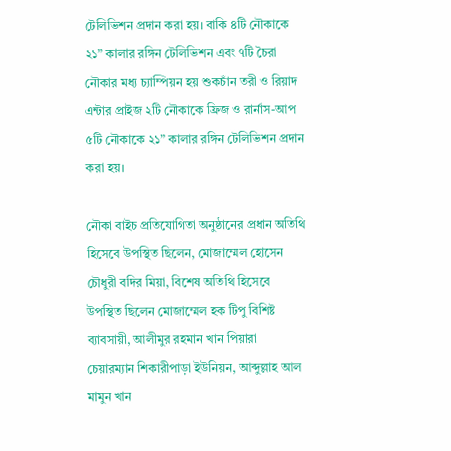টেলিভিশন প্রদান করা হয়। বাকি ৪টি নৌকাকে ২১” কালার রঙ্গিন টেলিভিশন এবং ৭টি চৈরা নৌকার মধ্য চ্যাম্পিয়ন হয় শুকচাঁন তরী ও রিয়াদ এন্টার প্রাইজ ২টি নৌকাকে ফ্রিজ ও রার্নাস-আপ ৫টি নৌকাকে ২১” কালার রঙ্গিন টেলিভিশন প্রদান করা হয়।

নৌকা বাইচ প্রতিযোগিতা অনুষ্ঠানের প্রধান অতিথি হিসেবে উপস্থিত ছিলেন, মোজাম্মেল হোসেন চৌধুরী বদির মিয়া, বিশেষ অতিথি হিসেবে উপস্থিত ছিলেন মোজাম্মেল হক টিপু বিশিষ্ট ব্যাবসায়ী, আলীমুর রহমান খান পিয়ারা চেয়ারম্যান শিকারীপাড়া ইউনিয়ন, আব্দুল্লাহ আল মামুন খান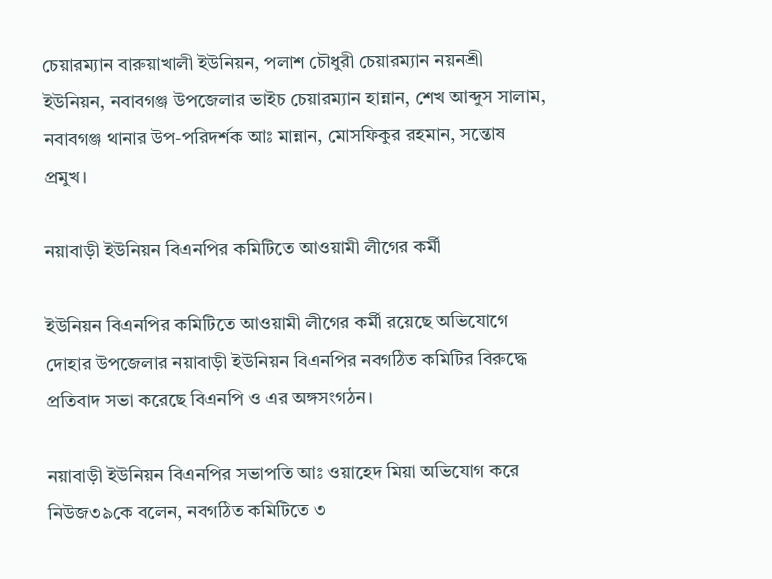চেয়ারম্যান বারুয়াখালী ইউনিয়ন, পলাশ চৌধুরী চেয়ারম্যান নয়নশ্রী ইউনিয়ন, নবাবগঞ্জ উপজেলার ভাইচ চেয়ারম্যান হান্নান, শেখ আব্দুস সালাম, নবাবগঞ্জ থানার উপ-পরিদর্শক আঃ মান্নান, মোসফিকুর রহমান, সন্তোষ প্রমুখ।

নয়াবাড়ী ইউনিয়ন বিএনপির কমিটিতে আওয়ামী লীগের কর্মী

ইউনিয়ন বিএনপির কমিটিতে আওয়ামী লীগের কর্মী রয়েছে অভিযোগে দোহার উপজেলার নয়াবাড়ী ইউনিয়ন বিএনপির নবগঠিত কমিটির বিরুদ্ধে প্রতিবাদ সভা করেছে বিএনপি ও এর অঙ্গসংগঠন।

নয়াবাড়ী ইউনিয়ন বিএনপির সভাপতি আঃ ওয়াহেদ মিয়া অভিযোগ করে নিউজ৩৯কে বলেন, নবগঠিত কমিটিতে ৩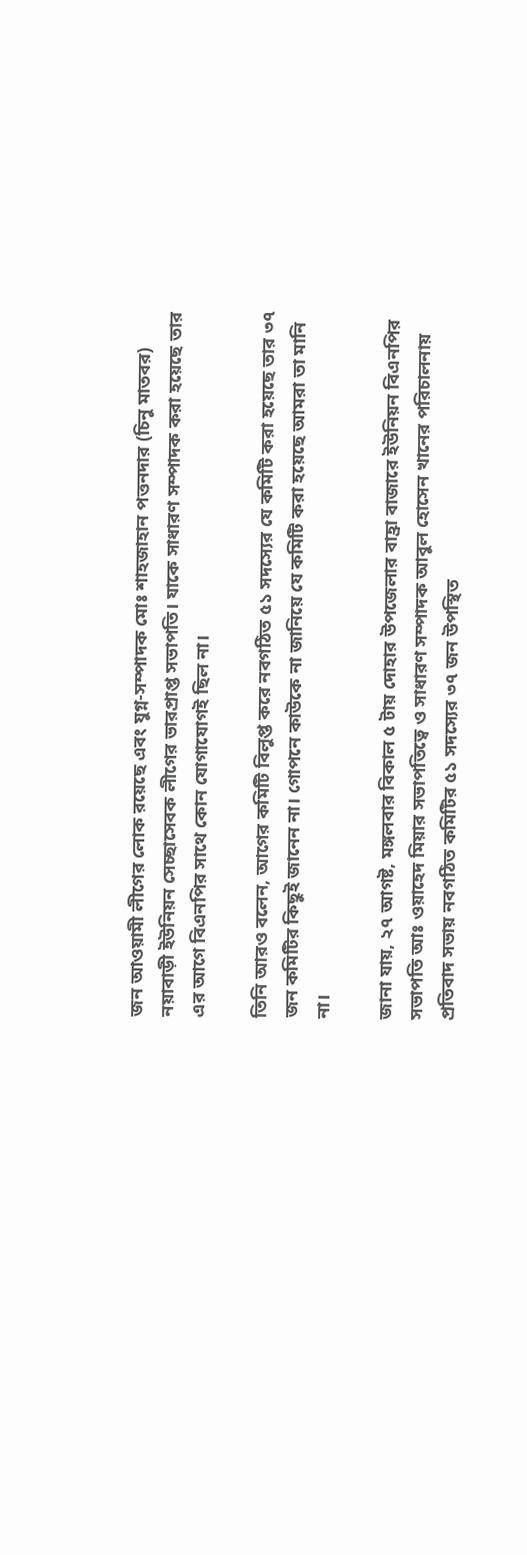জন আওয়ামী লীগের লোক রয়েছে এবং যুগ্ন-সম্পাদক মোঃ শাহজাহান পত্তনদার (চিনু মাতবর) নয়াবাড়ী ইউনিয়ন সেচ্ছাসেবক লীগের ভারপ্রাপ্ত সভাপতি। যাকে সাধারণ সম্পাদক করা হয়েছে তার এর আগে বিএনপির সাথে কোন যোগাযোগই ছিল না।

তিনি আরও বলেন, আগের কমিটি বিলুপ্ত করে নবগঠিত ৫১ সদস্যের যে কমিটি করা হয়েছে তার ৩৭ জন কমিটির কিছুই জানেন না। গোপনে কাউকে না জানিয়ে যে কমিটি করা হয়েছে আমরা তা মানি না।

জানা যায়, ২৭ আগষ্ট, মঙ্গলবার বিকাল ৫ টায় দোহার উপজেলার বাহ্রা বাজারে ইউনিয়ন বিএনপির সভাপতি আঃ ওয়াহেদ মিয়ার সভাপতিত্বে ও সাধারণ সম্পাদক আবুল হোসেন খানের পরিচালনায় প্রতিবাদ সভায় নবগঠিত কমিটির ৫১ সদস্যের ৩৭ জন উপস্থিত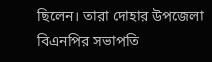ছিলেন। তারা দোহার উপজেলা বিএনপির সভাপতি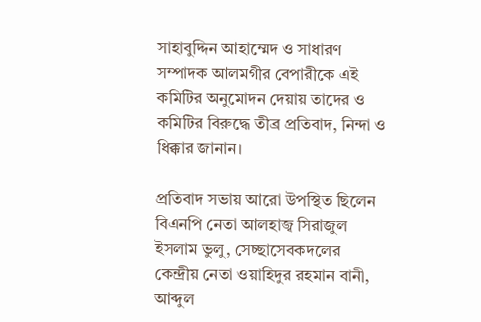সাহাবুদ্দিন আহাম্মেদ ও সাধারণ সম্পাদক আলমগীর বেপারীকে এই কমিটির অনুমোদন দেয়ায় তাদের ও কমিটির বিরুদ্ধে তীব্র প্রতিবাদ, নিন্দা ও ধিক্কার জানান।

প্রতিবাদ সভায় আরো উপস্থিত ছিলেন বিএনপি নেতা আলহাজ্ব সিরাজুল ইসলাম ভুলু, সেচ্ছাসেবকদলের কেন্দ্রীয় নেতা ওয়াহিদুর রহমান বানী, আব্দুল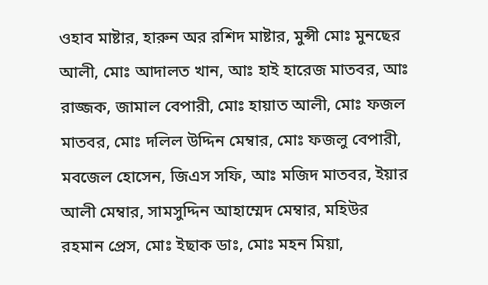ওহাব মাষ্টার, হারুন অর রশিদ মাষ্টার, মুন্সী মোঃ মুনছের আলী, মোঃ আদালত খান, আঃ হাই হারেজ মাতবর, আঃ রাজ্জক, জামাল বেপারী, মোঃ হায়াত আলী, মোঃ ফজল মাতবর, মোঃ দলিল উদ্দিন মেম্বার, মোঃ ফজলু বেপারী, মবজেল হোসেন, জিএস সফি, আঃ মজিদ মাতবর, ইয়ার আলী মেম্বার, সামসুদ্দিন আহাম্মেদ মেম্বার, মহিউর রহমান প্রেস, মোঃ ইছাক ডাঃ, মোঃ মহন মিয়া,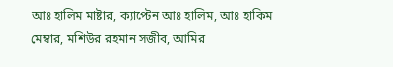আঃ হালিম মাষ্টার, ক্যাপ্টেন আঃ হালিম, আঃ হাকিম মেম্বার, মশিউর রহমান সজীব, আমির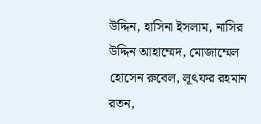উদ্দিন, হাসিনা ইসলাম, নাসির উদ্দিন আহাম্মেদ, মোজাম্মেল হোসেন রুবেল, লূৎফর রহমান রতন,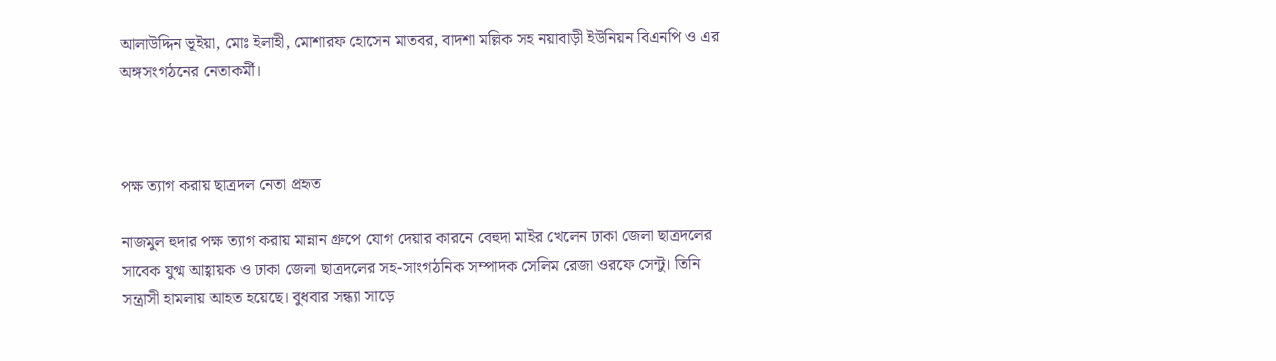আলাউদ্দিন ভূইয়া, মোঃ ইলাহী, মোশারফ হোসেন মাতবর, বাদশা মল্লিক সহ নয়াবাড়ী ইউনিয়ন বিএনপি ও এর অঙ্গসংগঠনের নেতাকর্মী।



পক্ষ ত্যাগ করায় ছাত্রদল নেতা প্রহৃত

নাজমুল হুদার পক্ষ ত্যাগ করায় মান্নান গ্রুপে যোগ দেয়ার কারনে বেহুদা মাইর খেলেন ঢাকা জেলা ছাত্রদলের সাবেক যুগ্ম আহ্বায়ক ও ঢাকা জেলা ছাত্রদলের সহ-সাংগঠনিক সম্পাদক সেলিম রেজা ওরফে সেন্টু। তিনি সন্ত্রাসী হামলায় আহত হয়েছে। বুধবার সন্ধ্যা সাড়ে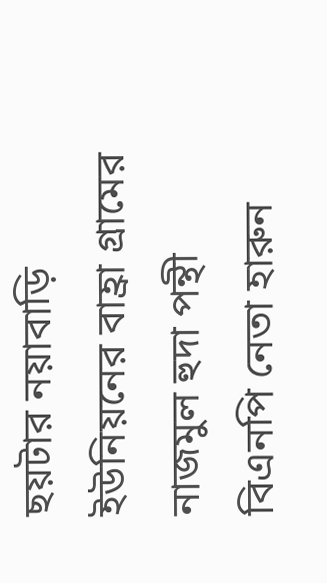ছয়টার নয়াবাড়ি ইউনিয়নের বাহ্রা গ্রামের নাজমুল হুদা পন্থী বিএনপি নেতা হারুন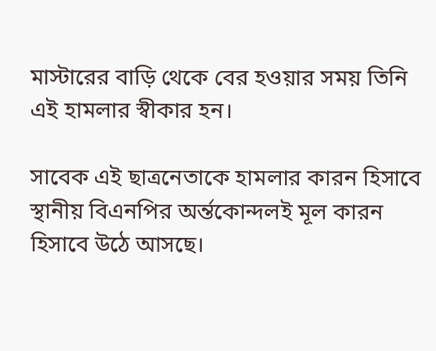মাস্টারের বাড়ি থেকে বের হওয়ার সময় তিনি এই হামলার স্বীকার হন।

সাবেক এই ছাত্রনেতাকে হামলার কারন হিসাবে স্থানীয় বিএনপির অর্ন্তকোন্দলই মূল কারন হিসাবে উঠে আসছে।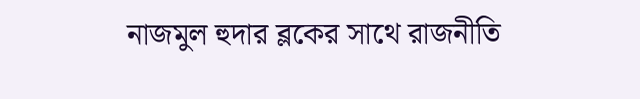নাজমুল হুদার ব্লকের সাথে রাজনীতি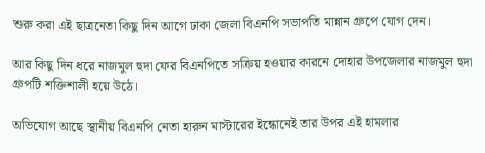শুরু করা এই ছাত্রনেতা কিছু দিন আগে ঢাকা জেলা বিএনপি সভাপতি মান্নান গ্রুপে যোগ দেন।

আর কিছু দিন ধরে নাজমুল হুদা ফের বিএনপিতে সক্রিয় হওয়ার কারনে দোহার উপজেলার নাজমুল হুদা গ্রুপটি শক্তিশালী হয়ে উঠে।

অভিযোগ আছে স্থানীয় বিএনপি নেতা হারুন মাস্টারের ইন্ধোনেই তার উপর এই হামলার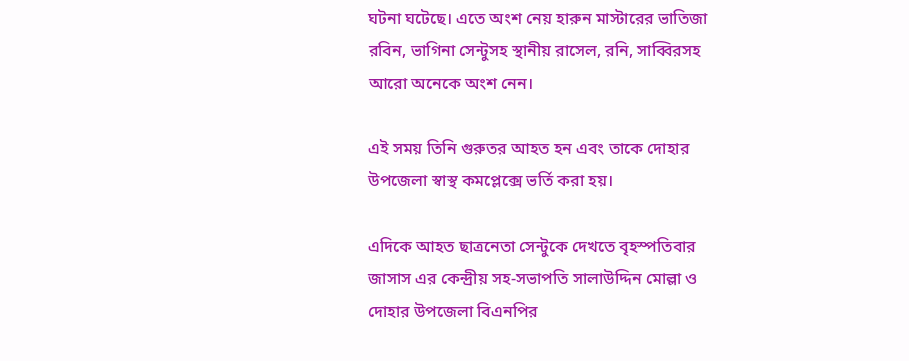ঘটনা ঘটেছে। এতে অংশ নেয় হারুন মাস্টারের ভাতিজা রবিন, ভাগিনা সেন্টুসহ স্থানীয় রাসেল, রনি, সাব্বিরসহ আরো অনেকে অংশ নেন।

এই সময় তিনি গুরুতর আহত হন এবং তাকে দোহার উপজেলা স্বাস্থ কমপ্লেক্সে ভর্তি করা হয়।

এদিকে আহত ছাত্রনেতা সেন্টুকে দেখতে বৃহস্পতিবার জাসাস এর কেন্দ্রীয় সহ-সভাপতি সালাউদ্দিন মোল্লা ও দোহার উপজেলা বিএনপির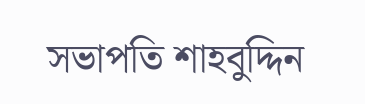সভাপতি শাহবুদ্দিন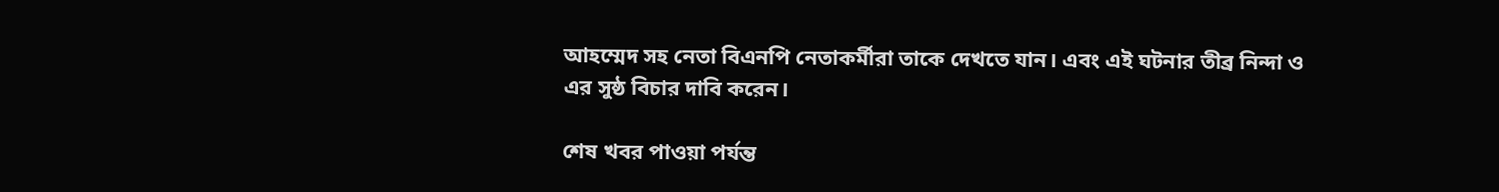আহম্মেদ সহ নেতা বিএনপি নেতাকর্মীরা তাকে দেখতে যান। এবং এই ঘটনার তীব্র নিন্দা ও এর সুষ্ঠ বিচার দাবি করেন।

শেষ খবর পাওয়া পর্যন্ত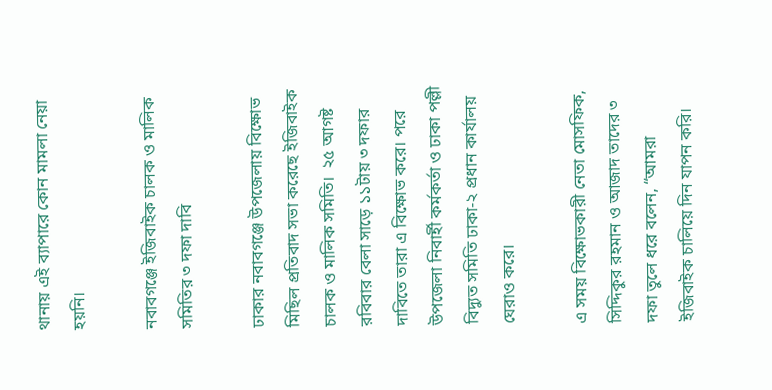থানায় এই ব্যাপারে কোন মামলা নেয়া হয়নি।

নবাবগঞ্জে ইজিবাইক চালক ও মালিক সমিতির ৩ দফা দাবি

ঢাকার নবাবগঞ্জে উপজেলায় বিক্ষোভ মিছিল প্রতিবাদ সভা করেছে ইজিবাইক চালক ও মালিক সমিতি।  ২৫ আগষ্ট রবিবার বেলা সাড়ে ১১টায় ৩ দফার দাবিতে তারা এ বিক্ষোভ করে। পরে উপজেলা নিবার্হী কর্মকর্তা ও ঢাকা পল্লী বিদ্যুত সমিতি ঢাকা-২ প্রধান কার্যালয় ঘেরাও করে।

এ সময় বিক্ষোভকারী নেতা মোসফিক, সিদ্দিকুর রহমান ও আজাদ তাদের ৩ দফা তুলে ধরে বলেন, “আমরা ইজিবাইক চালিয়ে দিন যাপন করি।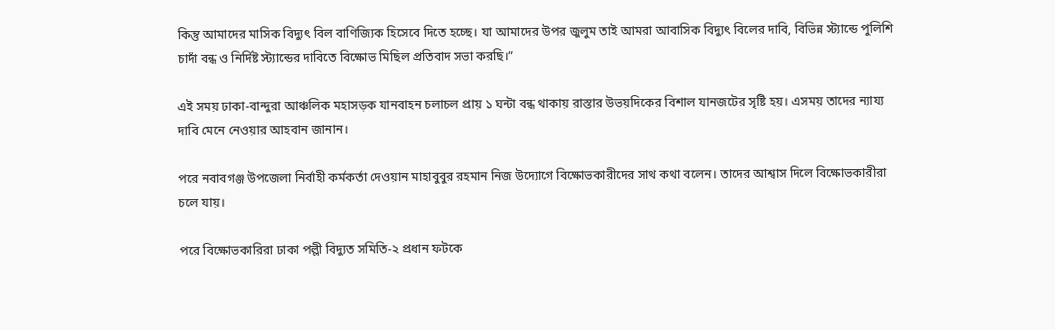কিন্তু আমাদের মাসিক বিদ্যুৎ বিল বাণিজ্যিক হিসেবে দিতে হচ্ছে। যা আমাদের উপর জুলুম তাই আমরা আবাসিক বিদ্যুৎ বিলের দাবি, বিভিন্ন স্ট্যান্ডে পুলিশি চাদাঁ বন্ধ ও নির্দিষ্ট স্ট্যান্ডের দাবিতে বিক্ষোভ মিছিল প্রতিবাদ সভা করছি।”

এই সময় ঢাকা-বান্দুরা আঞ্চলিক মহাসড়ক যানবাহন চলাচল প্রায় ১ ঘন্টা বন্ধ থাকায় রাস্তার উভয়দিকের বিশাল যানজটের সৃষ্টি হয়। এসময় তাদের ন্যায্য দাবি মেনে নেওয়ার আহবান জানান।

পরে নবাবগঞ্জ উপজেলা নির্বাহী কর্মকর্তা দেওয়ান মাহাবুবুর রহমান নিজ উদ্যোগে বিক্ষোভকারীদের সাথ কথা বলেন। তাদের আশ্বাস দিলে বিক্ষোভকারীরা চলে যায়।

পরে বিক্ষোভকারিরা ঢাকা পল্লী বিদ্যুত সমিতি-২ প্রধান ফটকে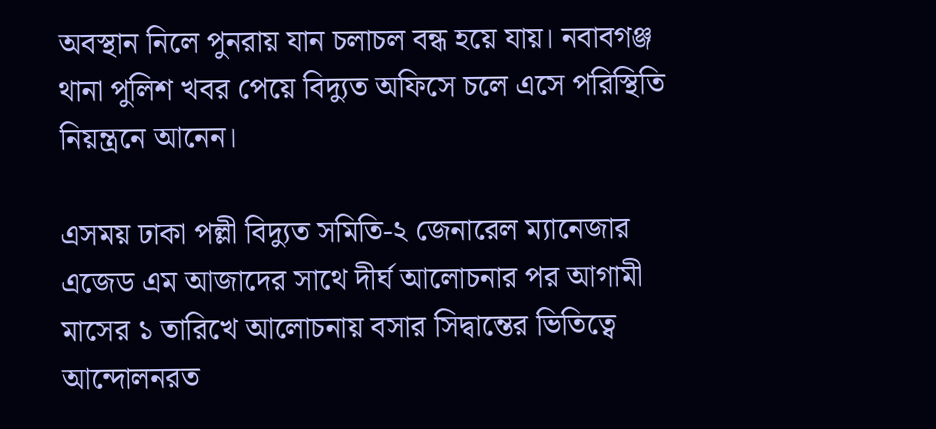অবস্থান নিলে পুনরায় যান চলাচল বন্ধ হয়ে যায়। নবাবগঞ্জ থানা পুলিশ খবর পেয়ে বিদ্যুত অফিসে চলে এসে পরিস্থিতি নিয়ন্ত্রনে আনেন।

এসময় ঢাকা পল্লী বিদ্যুত সমিতি-২ জেনারেল ম্যানেজার এজেড এম আজাদের সাথে দীর্ঘ আলোচনার পর আগামী মাসের ১ তারিখে আলোচনায় বসার সিদ্বান্তের ভিতিত্বে আন্দোলনরত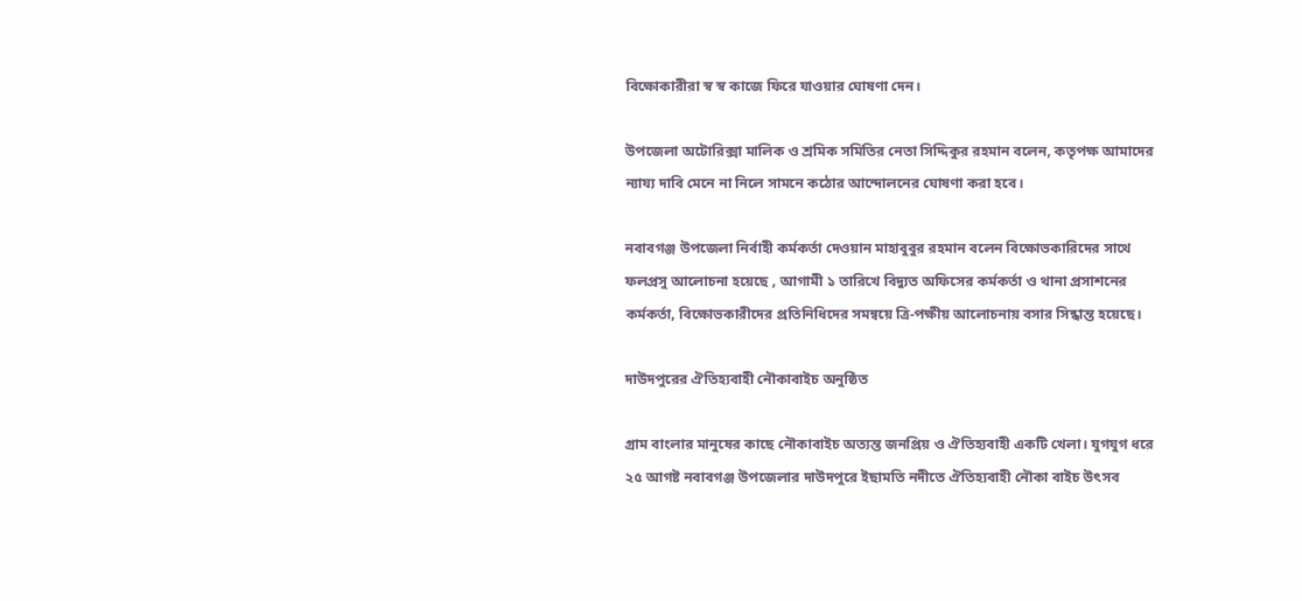বিক্ষোকারীরা স্ব স্ব কাজে ফিরে যাওয়ার ঘোষণা দেন।

উপজেলা অটোরিক্সা মালিক ও শ্রমিক সমিতির নেতা সিদ্দিকুর রহমান বলেন, কতৃপক্ষ আমাদের ন্যায্য দাবি মেনে না নিলে সামনে কঠোর আন্দোলনের ঘোষণা করা হবে।

নবাবগঞ্জ উপজেলা নির্বাহী কর্মকর্তা দেওয়ান মাহাবুবুর রহমান বলেন বিক্ষোভকারিদের সাথে ফলপ্রসু আলোচনা হয়েছে , আগামী ১ তারিখে বিদ্যুত অফিসের কর্মকর্তা ও থানা প্রসাশনের কর্মকর্তা, বিক্ষোভকারীদের প্রতিনিধিদের সমন্বয়ে ত্রি-পক্ষীয় আলোচনায় বসার সিন্ধান্ত হয়েছে।

দাউদপুরের ঐতিহ্যবাহী নৌকাবাইচ অনুষ্ঠিত

গ্রাম বাংলার মানুষের কাছে নৌকাবাইচ অত্যন্ত জনপ্রিয় ও ঐতিহ্যবাহী একটি খেলা। যুগযুগ ধরে ২৫ আগষ্ট নবাবগঞ্জ উপজেলার দাউদপুরে ইছামতি নদীতে ঐতিহ্যবাহী নৌকা বাইচ উৎসব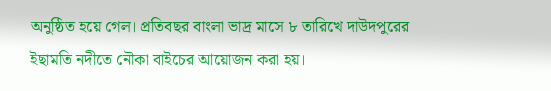অনুষ্ঠিত হয়ে গেল। প্রতিবছর বাংলা ভাদ্র মাসে ৮ তারিখে দাউদপুরের ইছামতি নদীতে নৌকা বাইচের আয়োজন করা হয়।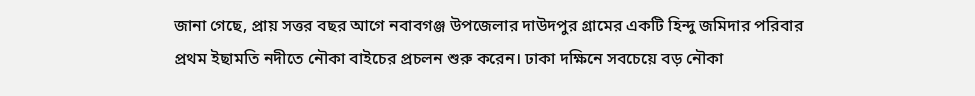জানা গেছে, প্রায় সত্তর বছর আগে নবাবগঞ্জ উপজেলার দাউদপুর গ্রামের একটি হিন্দু জমিদার পরিবার প্রথম ইছামতি নদীতে নৌকা বাইচের প্রচলন শুরু করেন। ঢাকা দক্ষিনে সবচেয়ে বড় নৌকা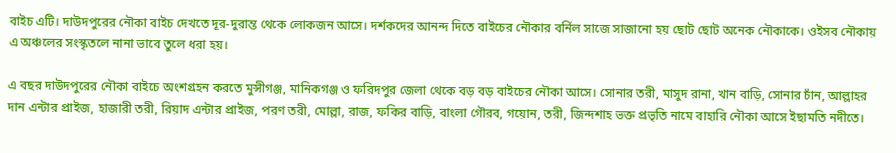বাইচ এটি। দাউদপুরের নৌকা বাইচ দেখতে দূর-দুরান্ত থেকে লোকজন আসে। দর্শকদের আনন্দ দিতে বাইচের নৌকার বর্নিল সাজে সাজানো হয় ছোট ছোট অনেক নৌকাকে। ওইসব নৌকায় এ অঞ্চলের সংস্কৃতলে নানা ভাবে তুলে ধরা হয়।

এ বছর দাউদপুরের নৌকা বাইচে অংশগ্রহন করতে মুন্সীগঞ্জ, মানিকগঞ্জ ও ফরিদপুর জেলা থেকে বড় বড় বাইচের নৌকা আসে। সোনার তরী, মাসুদ রানা, খান বাড়ি, সোনার চাঁন, আল্লাহর দান এন্টার প্রাইজ, হাজারী তরী, রিয়াদ এন্টার প্রাইজ, পরণ তরী, মোল্লা, রাজ, ফকির বাড়ি, বাংলা গৌরব, গয়োন, তরী, জিন্দশাহ ভক্ত প্রভৃতি নামে বাহারি নৌকা আসে ইছামতি নদীতে।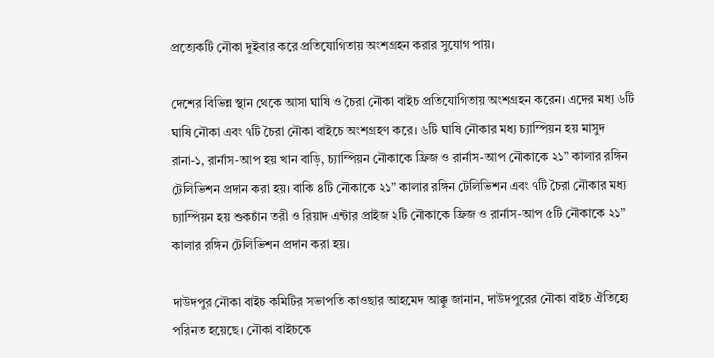প্রত্যেকটি নৌকা দুইবার করে প্রতিযোগিতায় অংশগ্রহন করার সুযোগ পায়।

দেশের বিভিন্ন স্থান থেকে আসা ঘাষি ও চৈরা নৌকা বাইচ প্রতিযোগিতায় অংশগ্রহন করেন। এদের মধ্য ৬টি ঘাষি নৌকা এবং ৭টি চৈরা নৌকা বাইচে অংশগ্রহণ করে। ৬টি ঘাষি নৌকার মধ্য চ্যাম্পিয়ন হয় মাসুদ রানা-১, রার্নাস-আপ হয় খান বাড়ি, চ্যাম্পিয়ন নৌকাকে ফ্রিজ ও রার্নাস-আপ নৌকাকে ২১” কালার রঙ্গিন টেলিভিশন প্রদান করা হয়। বাকি ৪টি নৌকাকে ২১” কালার রঙ্গিন টেলিভিশন এবং ৭টি চৈরা নৌকার মধ্য চ্যাম্পিয়ন হয় শুকচাঁন তরী ও রিয়াদ এন্টার প্রাইজ ২টি নৌকাকে ফ্রিজ ও রার্নাস-আপ ৫টি নৌকাকে ২১” কালার রঙ্গিন টেলিভিশন প্রদান করা হয়।

দাউদপুর নৌকা বাইচ কমিটির সভাপতি কাওছার আহমেদ আক্কু জানান, দাউদপুরের নৌকা বাইচ ঐতিহ্যে পরিনত হয়েছে। নৌকা বাইচকে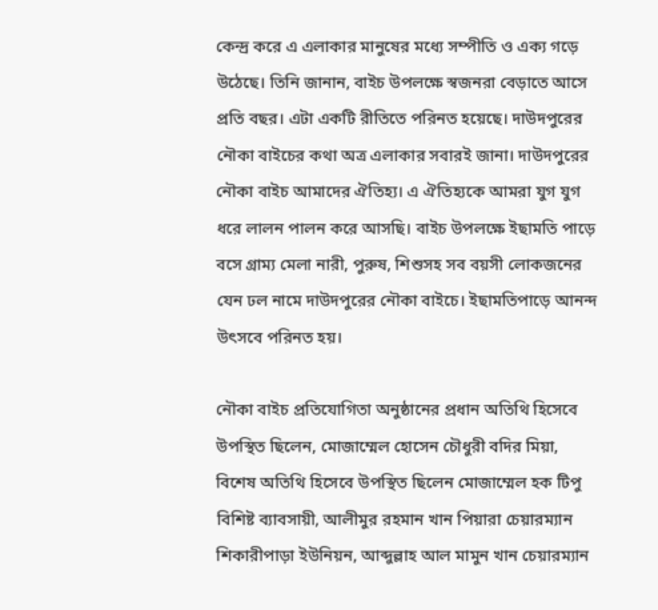কেন্দ্র করে এ এলাকার মানুষের মধ্যে সম্পীতি ও এক্য গড়ে উঠেছে। তিনি জানান, বাইচ উপলক্ষে স্বজনরা বেড়াতে আসে প্রতি বছর। এটা একটি রীতিতে পরিনত হয়েছে। দাউদপুরের নৌকা বাইচের কথা অত্র এলাকার সবারই জানা। দাউদপুরের নৌকা বাইচ আমাদের ঐতিহ্য। এ ঐতিহ্যকে আমরা যুগ যুগ ধরে লালন পালন করে আসছি। বাইচ উপলক্ষে ইছামতি পাড়ে বসে গ্রাম্য মেলা নারী, পুরুষ, শিশুসহ সব বয়সী লোকজনের যেন ঢল নামে দাউদপুরের নৌকা বাইচে। ইছামতিপাড়ে আনন্দ উৎসবে পরিনত হয়।

নৌকা বাইচ প্রতিযোগিতা অনুষ্ঠানের প্রধান অতিথি হিসেবে উপস্থিত ছিলেন, মোজাম্মেল হোসেন চৌধুরী বদির মিয়া, বিশেষ অতিথি হিসেবে উপস্থিত ছিলেন মোজাম্মেল হক টিপু বিশিষ্ট ব্যাবসায়ী, আলীমুর রহমান খান পিয়ারা চেয়ারম্যান শিকারীপাড়া ইউনিয়ন, আব্দুল্লাহ আল মামুন খান চেয়ারম্যান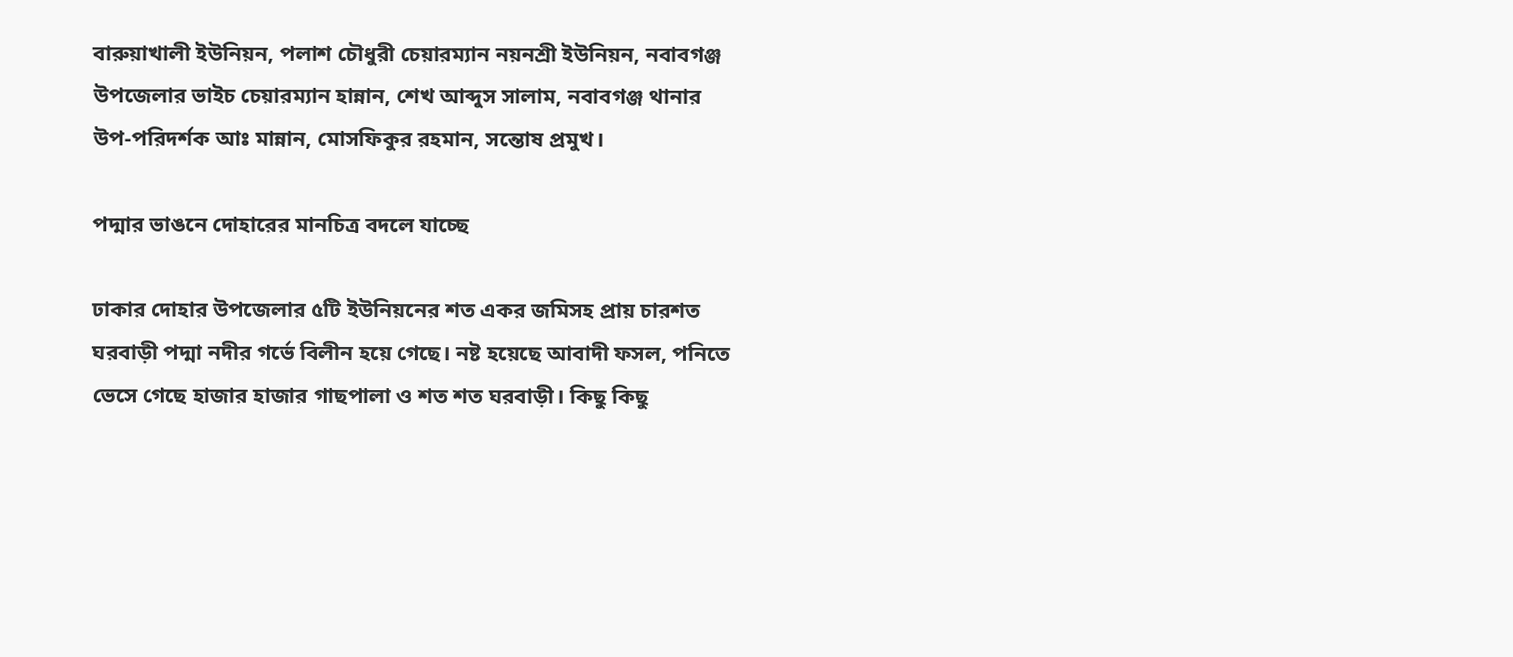বারুয়াখালী ইউনিয়ন, পলাশ চৌধুরী চেয়ারম্যান নয়নশ্রী ইউনিয়ন, নবাবগঞ্জ উপজেলার ভাইচ চেয়ারম্যান হান্নান, শেখ আব্দুস সালাম, নবাবগঞ্জ থানার উপ-পরিদর্শক আঃ মান্নান, মোসফিকুর রহমান, সন্তোষ প্রমুখ।

পদ্মার ভাঙনে দোহারের মানচিত্র বদলে যাচ্ছে

ঢাকার দোহার উপজেলার ৫টি ইউনিয়নের শত একর জমিসহ প্রায় চারশত ঘরবাড়ী পদ্মা নদীর গর্ভে বিলীন হয়ে গেছে। নষ্ট হয়েছে আবাদী ফসল, পনিতে ভেসে গেছে হাজার হাজার গাছপালা ও শত শত ঘরবাড়ী। কিছু কিছু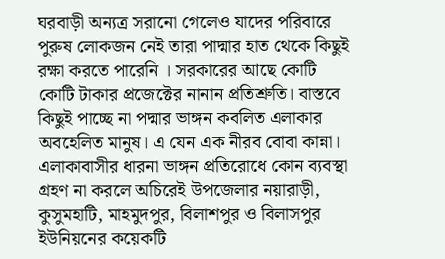ঘরবাড়ী অন্যত্র সরানো গেলেও যাদের পরিবারে পুরুষ লোকজন নেই তারা পাদ্মার হাত থেকে কিছুই রক্ষা করতে পারেনি । সরকারের আছে কোটি কোটি টাকার প্রজেক্টের নানান প্রতিশ্রুতি। বাস্তবে কিছুই পাচ্ছে না পদ্মার ভাঙ্গন কবলিত এলাকার অবহেলিত মানুষ। এ যেন এক নীরব বোবা কান্না।
এলাকাবাসীর ধারনা ভাঙ্গন প্রতিরোধে কোন ব্যবস্থা গ্রহণ না করলে অচিরেই উপজেলার নয়ারাড়ী, কুসুমহাটি, মাহমুদপুর, বিলাশপুর ও বিলাসপুর ইউনিয়নের কয়েকটি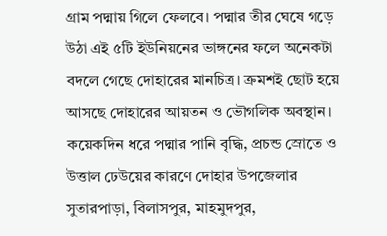গ্রাম পদ্মায় গিলে ফেলবে। পদ্মার তীর ঘেষে গড়ে উঠা এই ৫টি ইউনিয়নের ভাঙ্গনের ফলে অনেকটা বদলে গেছে দোহারের মানচিত্র। ক্রমশই ছোট হয়ে আসছে দোহারের আয়তন ও ভৌগলিক অবস্থান।
কয়েকদিন ধরে পদ্মার পানি বৃদ্ধি, প্রচন্ড স্রোতে ও উত্তাল ঢেউয়ের কারণে দোহার উপজেলার সুতারপাড়া, বিলাসপুর, মাহমুদপুর,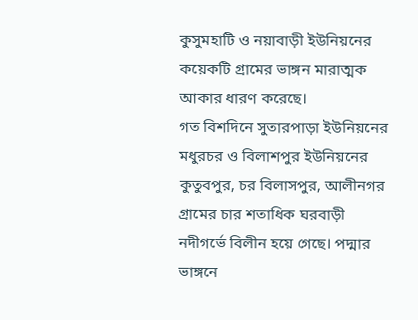কুসুমহাটি ও নয়াবাড়ী ইউনিয়নের কয়েকটি গ্রামের ভাঙ্গন মারাত্মক আকার ধারণ করেছে।
গত বিশদিনে সুতারপাড়া ইউনিয়নের মধুরচর ও বিলাশপুর ইউনিয়নের কুতুবপুর, চর বিলাসপুর, আলীনগর গ্রামের চার শতাধিক ঘরবাড়ী নদীগর্ভে বিলীন হয়ে গেছে। পদ্মার ভাঙ্গনে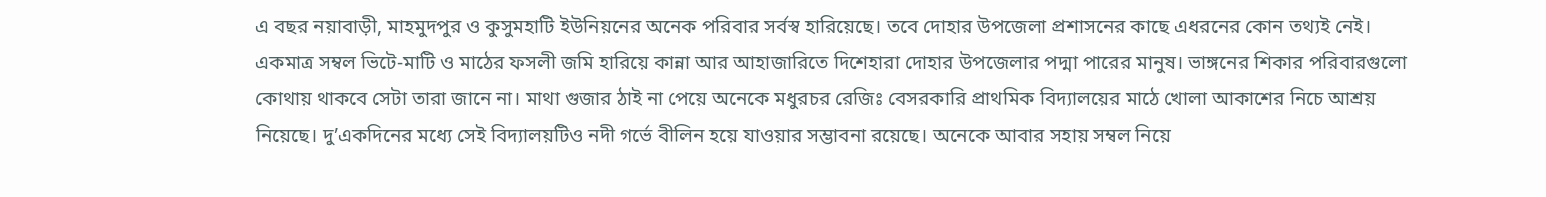এ বছর নয়াবাড়ী, মাহমুদপুর ও কুসুমহাটি ইউনিয়নের অনেক পরিবার সর্বস্ব হারিয়েছে। তবে দোহার উপজেলা প্রশাসনের কাছে এধরনের কোন তথ্যই নেই।
একমাত্র সম্বল ভিটে-মাটি ও মাঠের ফসলী জমি হারিয়ে কান্না আর আহাজারিতে দিশেহারা দোহার উপজেলার পদ্মা পারের মানুষ। ভাঙ্গনের শিকার পরিবারগুলো কোথায় থাকবে সেটা তারা জানে না। মাথা গুজার ঠাই না পেয়ে অনেকে মধুরচর রেজিঃ বেসরকারি প্রাথমিক বিদ্যালয়ের মাঠে খোলা আকাশের নিচে আশ্রয় নিয়েছে। দু’একদিনের মধ্যে সেই বিদ্যালয়টিও নদী গর্ভে বীলিন হয়ে যাওয়ার সম্ভাবনা রয়েছে। অনেকে আবার সহায় সম্বল নিয়ে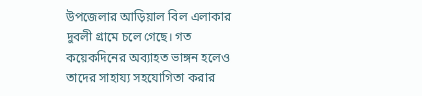উপজেলার আড়িয়াল বিল এলাকার দুবলী গ্রামে চলে গেছে। গত কয়েকদিনের অব্যাহত ভাঙ্গন হলেও তাদের সাহায্য সহযোগিতা করার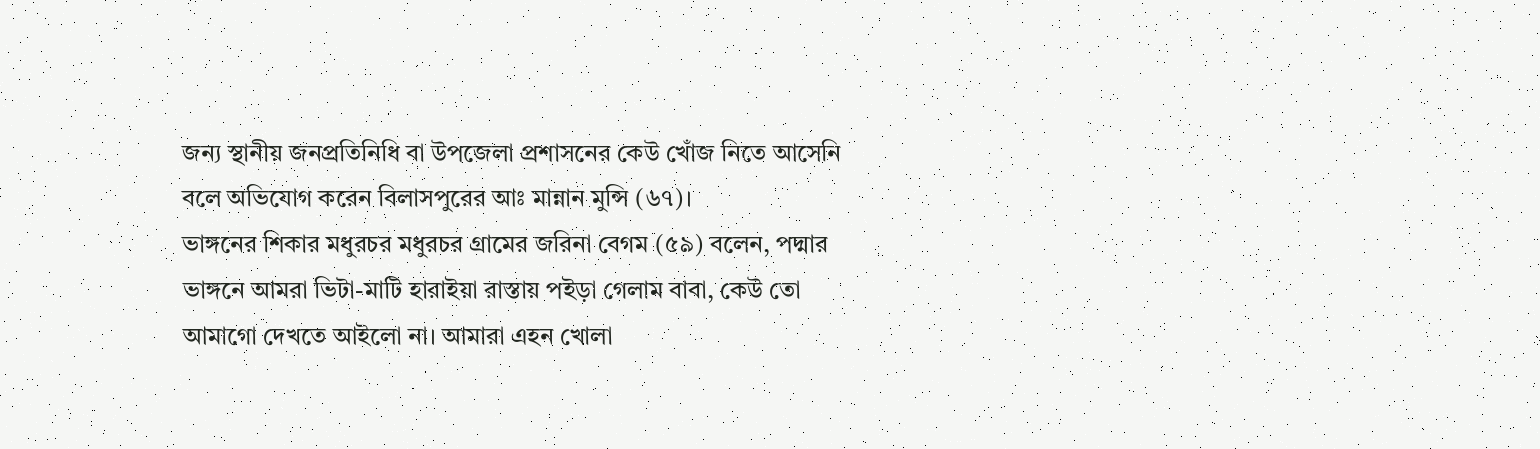জন্য স্থানীয় জনপ্রতিনিধি বা উপজেলা প্রশাসনের কেউ খোঁজ নিতে আসেনি বলে অভিযোগ করেন বিলাসপুরের আঃ মান্নান মুন্সি (৬৭)।
ভাঙ্গনের শিকার মধুরচর মধুরচর গ্রামের জরিনা বেগম (৫৯) বলেন, পদ্মার ভাঙ্গনে আমরা ভিটা-মাটি হারাইয়া রাস্তায় পইড়া গেলাম বাবা, কেউ তো আমাগো দেখতে আইলো না। আমারা এহন খোলা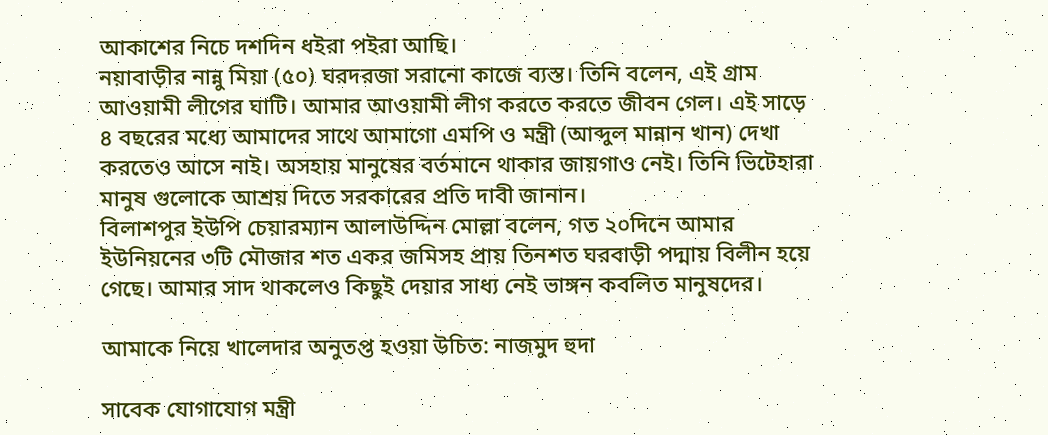আকাশের নিচে দশদিন ধইরা পইরা আছি।
নয়াবাড়ীর নান্নু মিয়া (৫০) ঘরদরজা সরানো কাজে ব্যস্ত। তিনি বলেন, এই গ্রাম আওয়ামী লীগের ঘাটি। আমার আওয়ামী লীগ করতে করতে জীবন গেল। এই সাড়ে ৪ বছরের মধ্যে আমাদের সাথে আমাগো এমপি ও মন্ত্রী (আব্দুল মান্নান খান) দেখা করতেও আসে নাই। অসহায় মানুষের বর্তমানে থাকার জায়গাও নেই। তিনি ভিটেহারা মানুষ গুলোকে আশ্রয় দিতে সরকারের প্রতি দাবী জানান।
বিলাশপুর ইউপি চেয়ারম্যান আলাউদ্দিন মোল্লা বলেন, গত ২০দিনে আমার ইউনিয়নের ৩টি মৌজার শত একর জমিসহ প্রায় তিনশত ঘরবাড়ী পদ্মায় বিলীন হয়ে গেছে। আমার সাদ থাকলেও কিছুই দেয়ার সাধ্য নেই ভাঙ্গন কবলিত মানুষদের।

আমাকে নিয়ে খালেদার অনুতপ্ত হওয়া উচিত: নাজমুদ হুদা

সাবেক যোগাযোগ মন্ত্রী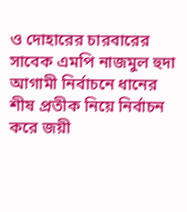ও দোহারের চারবারের সাবেক এমপি নাজমুল হুদা আগামী নির্বাচনে ধানের শীষ প্রতীক নিয়ে নির্বাচন করে জয়ী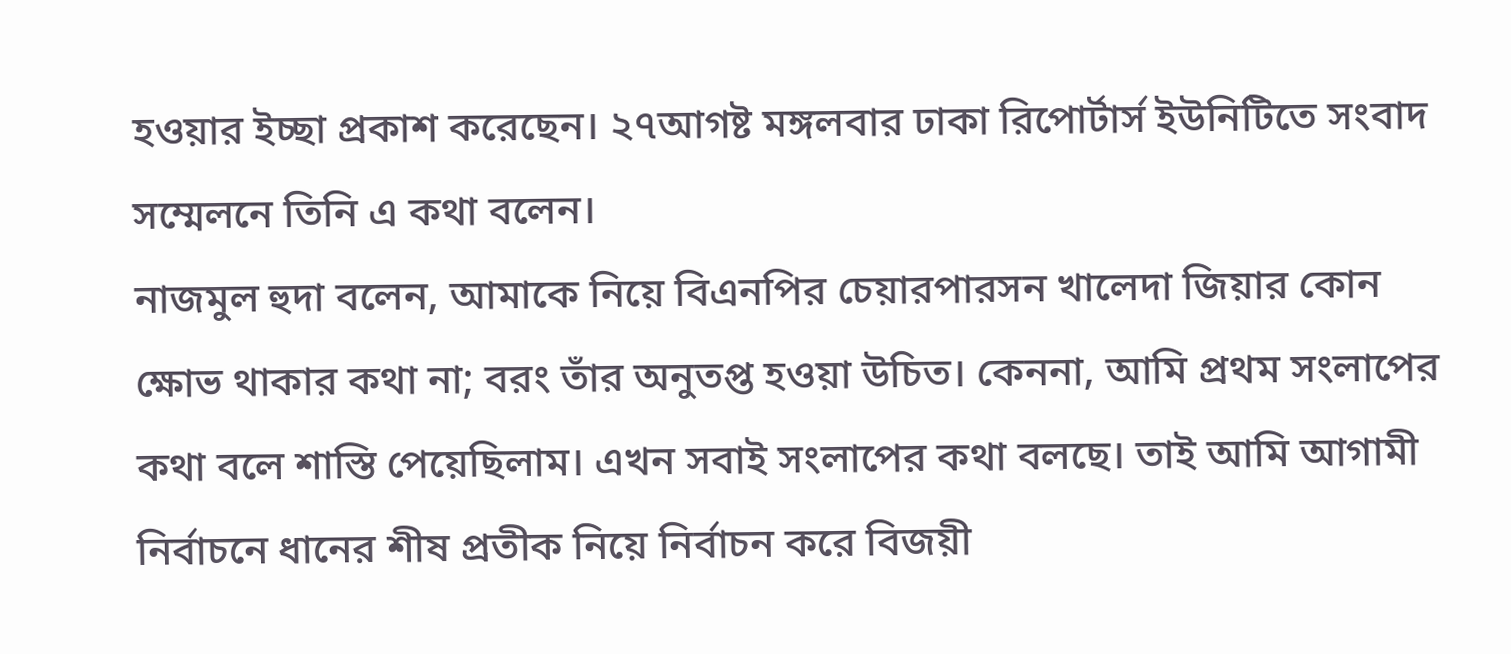হওয়ার ইচ্ছা প্রকাশ করেছেন। ২৭আগষ্ট মঙ্গলবার ঢাকা রিপোর্টার্স ইউনিটিতে সংবাদ সম্মেলনে তিনি এ কথা বলেন।
নাজমুল হুদা বলেন, আমাকে নিয়ে বিএনপির চেয়ারপারসন খালেদা জিয়ার কোন ক্ষোভ থাকার কথা না; বরং তাঁর অনুতপ্ত হওয়া উচিত। কেননা, আমি প্রথম সংলাপের কথা বলে শাস্তি পেয়েছিলাম। এখন সবাই সংলাপের কথা বলছে। তাই আমি আগামী নির্বাচনে ধানের শীষ প্রতীক নিয়ে নির্বাচন করে বিজয়ী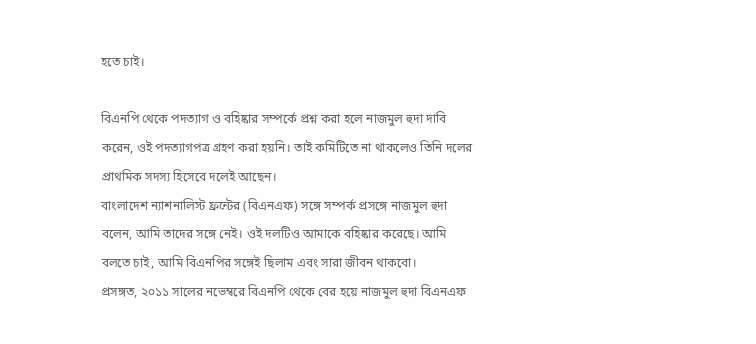হতে চাই।

বিএনপি থেকে পদত্যাগ ও বহিষ্কার সম্পর্কে প্রশ্ন করা হলে নাজমুল হুদা দাবি করেন, ওই পদত্যাগপত্র গ্রহণ করা হয়নি। তাই কমিটিতে না থাকলেও তিনি দলের প্রাথমিক সদস্য হিসেবে দলেই আছেন।
বাংলাদেশ ন্যাশনালিস্ট ফ্রন্টের (বিএনএফ) সঙ্গে সম্পর্ক প্রসঙ্গে নাজমুল হুদা বলেন, আমি তাদের সঙ্গে নেই। ওই দলটিও আমাকে বহিষ্কার করেছে। আমি বলতে চাই, আমি বিএনপির সঙ্গেই ছিলাম এবং সারা জীবন থাকবো।
প্রসঙ্গত, ২০১১ সালের নভেম্বরে বিএনপি থেকে বের হয়ে নাজমুল হুদা বিএনএফ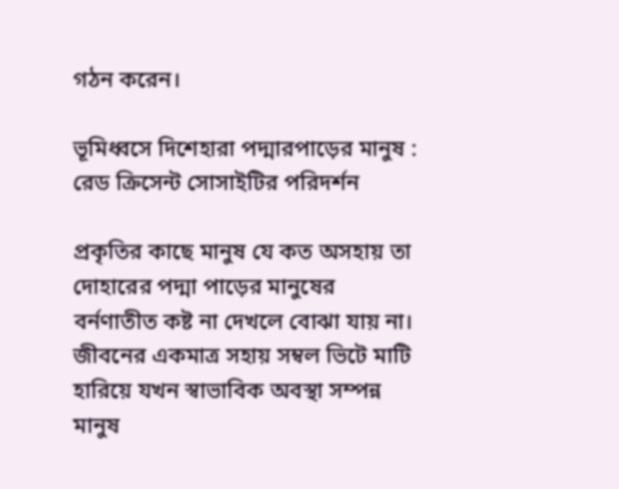গঠন করেন।

ভূমিধ্বসে দিশেহারা পদ্মারপাড়ের মানুষ : রেড ক্রিসেন্ট সোসাইটির পরিদর্শন

প্রকৃতির কাছে মানুষ যে কত অসহায় তা দোহারের পদ্মা পাড়ের মানুষের  বর্নণাতীত কষ্ট না দেখলে বোঝা যায় না। জীবনের একমাত্র সহায় সম্বল ভিটে মাটি হারিয়ে যখন স্বাভাবিক অবস্থা সম্পন্ন মানুষ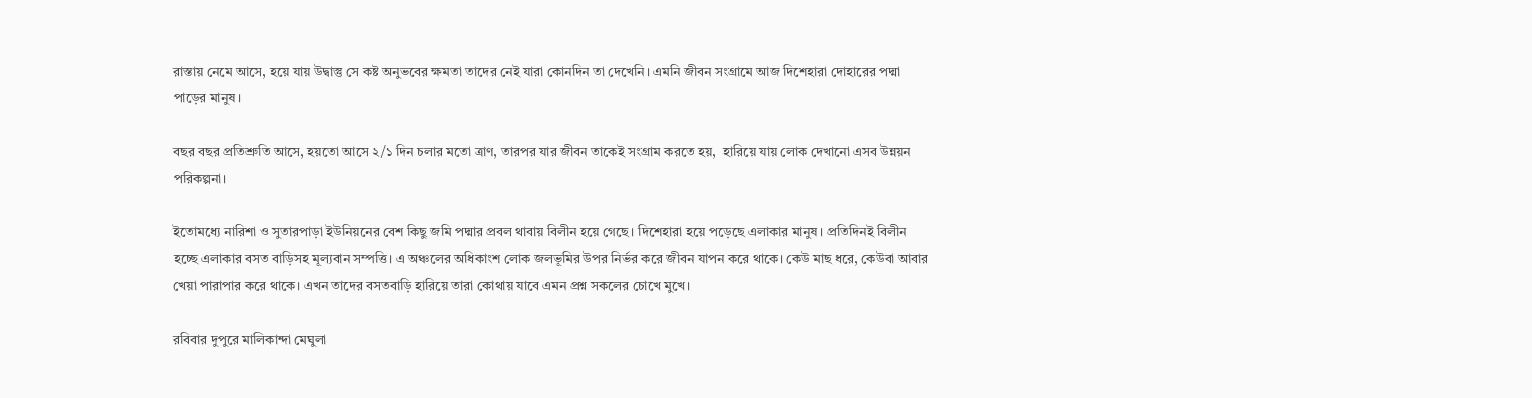রাস্তায় নেমে আসে, হয়ে যায় উদ্বাস্তু সে কষ্ট অনুভবের ক্ষমতা তাদের নেই যারা কোনদিন তা দেখেনি। এমনি জীবন সংগ্রামে আজ দিশেহারা দোহারের পদ্মা পাড়ের মানুষ।

বছর বছর প্রতিশ্রুতি আসে, হয়তো আসে ২/১ দিন চলার মতো ত্রাণ, তারপর যার জীবন তাকেই সংগ্রাম করতে হয়,  হারিয়ে যায় লোক দেখানো এসব উন্নয়ন পরিকল্পনা।

ইতোমধ্যে নারিশা ও সুতারপাড়া ইউনিয়নের বেশ কিছু জমি পদ্মার প্রবল থাবায় বিলীন হয়ে গেছে। দিশেহারা হয়ে পড়েছে এলাকার মানুষ। প্রতিদিনই বিলীন হচ্ছে এলাকার বসত বাড়িসহ মূল্যবান সম্পত্তি। এ অঞ্চলের অধিকাংশ লোক জলভূমির উপর নির্ভর করে জীবন যাপন করে থাকে। কেউ মাছ ধরে, কেউবা আবার খেয়া পারাপার করে থাকে। এখন তাদের বসতবাড়ি হারিয়ে তারা কোথায় যাবে এমন প্রশ্ন সকলের চোখে মুখে।

রবিবার দুপুরে মালিকান্দা মেঘুলা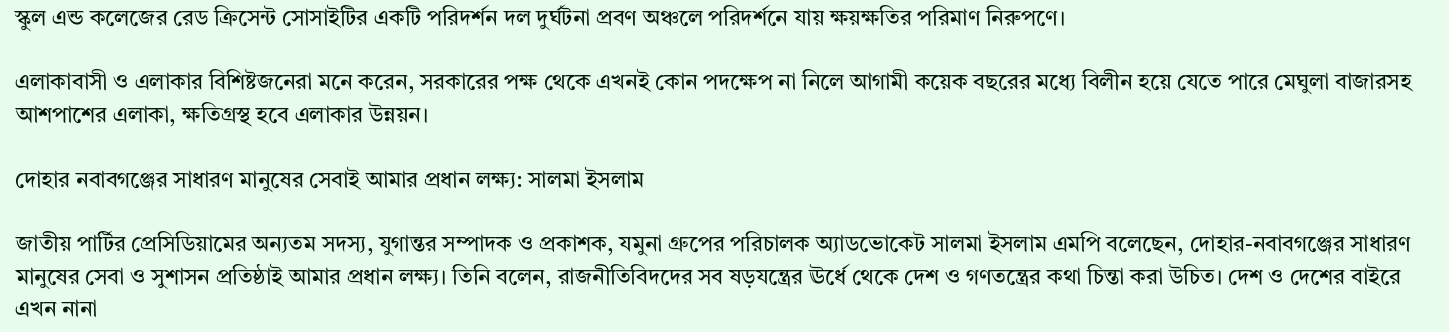স্কুল এন্ড কলেজের রেড ক্রিসেন্ট সোসাইটির একটি পরিদর্শন দল দুর্ঘটনা প্রবণ অঞ্চলে পরিদর্শনে যায় ক্ষয়ক্ষতির পরিমাণ নিরুপণে।

এলাকাবাসী ও এলাকার বিশিষ্টজনেরা মনে করেন, সরকারের পক্ষ থেকে এখনই কোন পদক্ষেপ না নিলে আগামী কয়েক বছরের মধ্যে বিলীন হয়ে যেতে পারে মেঘুলা বাজারসহ আশপাশের এলাকা, ক্ষতিগ্রস্থ হবে এলাকার উন্নয়ন।

দোহার নবাবগঞ্জের সাধারণ মানুষের সেবাই আমার প্রধান লক্ষ্য: সালমা ইসলাম

জাতীয় পার্টির প্রেসিডিয়ামের অন্যতম সদস্য, যুগান্তর সম্পাদক ও প্রকাশক, যমুনা গ্রুপের পরিচালক অ্যাডভোকেট সালমা ইসলাম এমপি বলেছেন, দোহার-নবাবগঞ্জের সাধারণ মানুষের সেবা ও সুশাসন প্রতিষ্ঠাই আমার প্রধান লক্ষ্য। তিনি বলেন, রাজনীতিবিদদের সব ষড়যন্ত্রের ঊর্ধে থেকে দেশ ও গণতন্ত্রের কথা চিন্তা করা উচিত। দেশ ও দেশের বাইরে এখন নানা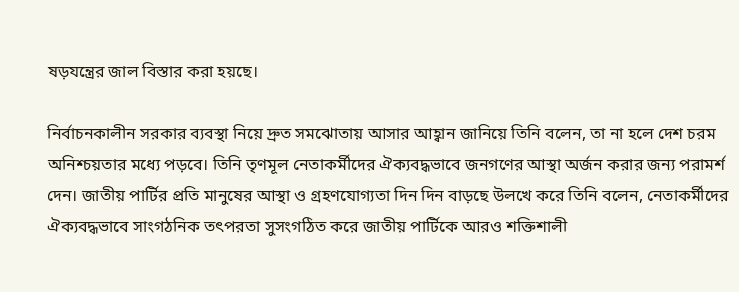ষড়যন্ত্রের জাল বিস্তার করা হয়ছে।

নির্বাচনকালীন সরকার ব্যবস্থা নিয়ে দ্রুত সমঝোতায় আসার আহ্বান জানিয়ে তিনি বলেন, তা না হলে দেশ চরম অনিশ্চয়তার মধ্যে পড়বে। তিনি তৃণমূল নেতাকর্মীদের ঐক্যবদ্ধভাবে জনগণের আস্থা অর্জন করার জন্য পরামর্শ দেন। জাতীয় পার্টির প্রতি মানুষের আস্থা ও গ্রহণযোগ্যতা দিন দিন বাড়ছে উলখে করে তিনি বলেন, নেতাকর্মীদের ঐক্যবদ্ধভাবে সাংগঠনিক তৎপরতা সুসংগঠিত করে জাতীয় পার্টিকে আরও শক্তিশালী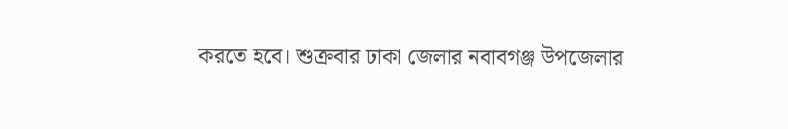করতে হবে। শুক্রবার ঢাকা জেলার নবাবগঞ্জ উপজেলার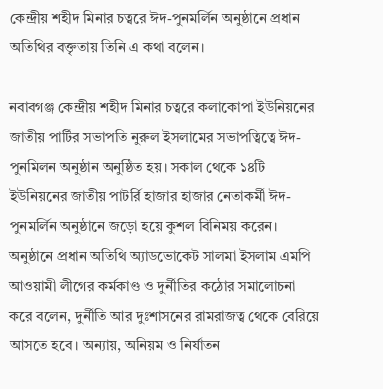কেন্দ্রীয় শহীদ মিনার চত্বরে ঈদ-পুনমর্লিন অনুষ্ঠানে প্রধান অতিথির বক্তৃতায় তিনি এ কথা বলেন।

নবাবগঞ্জ কেন্দ্রীয় শহীদ মিনার চত্বরে কলাকোপা ইউনিয়নের জাতীয় পার্টির সভাপতি নুরুল ইসলামের সভাপত্বিত্বে ঈদ-পুনমিলন অনুষ্ঠান অনুষ্ঠিত হয়। সকাল থেকে ১৪টি ইউনিয়নের জাতীয় পাটর্রি হাজার হাজার নেতাকর্মী ঈদ-পুনমর্লিন অনুষ্ঠানে জড়ো হয়ে কুশল বিনিময় করেন। অনুষ্ঠানে প্রধান অতিথি অ্যাডভোকেট সালমা ইসলাম এমপি আওয়ামী লীগের কর্মকাণ্ড ও দুর্নীতির কঠোর সমালোচনা করে বলেন, দুর্নীতি আর দুঃশাসনের রামরাজত্ব থেকে বেরিয়ে আসতে হবে। অন্যায়, অনিয়ম ও নির্যাতন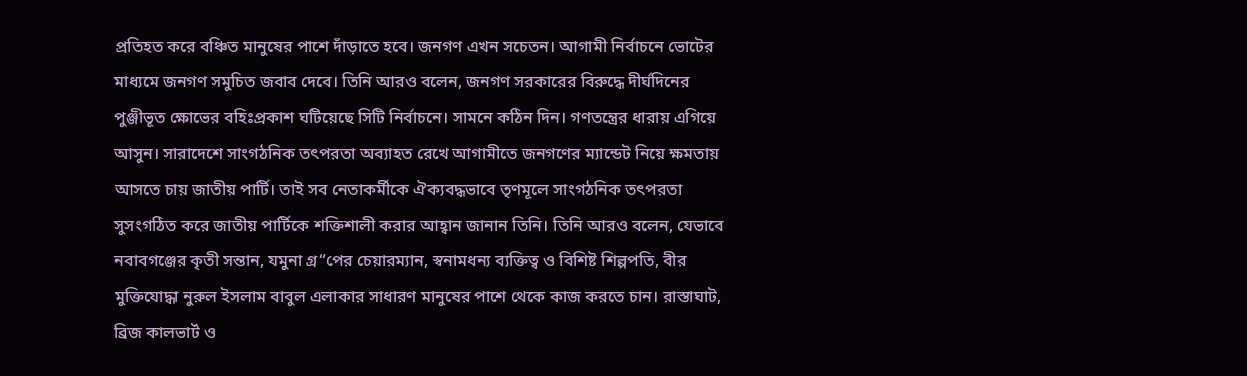প্রতিহত করে বঞ্চিত মানুষের পাশে দাঁড়াতে হবে। জনগণ এখন সচেতন। আগামী নির্বাচনে ভোটের মাধ্যমে জনগণ সমুচিত জবাব দেবে। তিনি আরও বলেন, জনগণ সরকারের বিরুদ্ধে দীর্ঘদিনের পুঞ্জীভূত ক্ষোভের বহিঃপ্রকাশ ঘটিয়েছে সিটি নির্বাচনে। সামনে কঠিন দিন। গণতন্ত্রের ধারায় এগিয়ে আসুন। সারাদেশে সাংগঠনিক তৎপরতা অব্যাহত রেখে আগামীতে জনগণের ম্যান্ডেট নিয়ে ক্ষমতায় আসতে চায় জাতীয় পার্টি। তাই সব নেতাকর্মীকে ঐক্যবদ্ধভাবে তৃণমূলে সাংগঠনিক তৎপরতা সুসংগঠিত করে জাতীয় পার্টিকে শক্তিশালী করার আহ্বান জানান তিনি। তিনি আরও বলেন, যেভাবে নবাবগঞ্জের কৃতী সন্তান, যমুনা গ্র“পের চেয়ারম্যান, স্বনামধন্য ব্যক্তিত্ব ও বিশিষ্ট শিল্পপতি, বীর মুক্তিযোদ্ধা নুরুল ইসলাম বাবুল এলাকার সাধারণ মানুষের পাশে থেকে কাজ করতে চান। রাস্তাঘাট, ব্রিজ কালভার্ট ও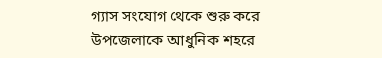গ্যাস সংযোগ থেকে শুরু করে উপজেলাকে আধুনিক শহরে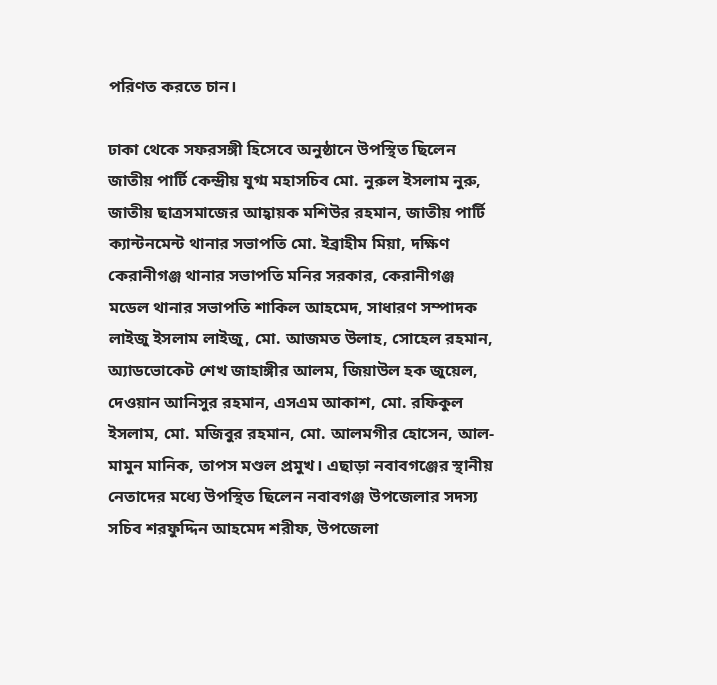পরিণত করতে চান।

ঢাকা থেকে সফরসঙ্গী হিসেবে অনুষ্ঠানে উপস্থিত ছিলেন জাতীয় পার্টি কেন্দ্রীয় যুগ্ম মহাসচিব মো. নুরুল ইসলাম নুরু, জাতীয় ছাত্রসমাজের আহ্বায়ক মশিউর রহমান, জাতীয় পার্টি ক্যান্টনমেন্ট থানার সভাপতি মো. ইব্রাহীম মিয়া, দক্ষিণ কেরানীগঞ্জ থানার সভাপতি মনির সরকার, কেরানীগঞ্জ মডেল থানার সভাপতি শাকিল আহমেদ, সাধারণ সম্পাদক লাইজু ইসলাম লাইজু, মো. আজমত উলাহ, সোহেল রহমান, অ্যাডভোকেট শেখ জাহাঙ্গীর আলম, জিয়াউল হক জুয়েল, দেওয়ান আনিসুর রহমান, এসএম আকাশ, মো. রফিকুল ইসলাম, মো. মজিবুর রহমান, মো. আলমগীর হোসেন, আল-মামুন মানিক, তাপস মণ্ডল প্রমুখ। এছাড়া নবাবগঞ্জের স্থানীয় নেতাদের মধ্যে উপস্থিত ছিলেন নবাবগঞ্জ উপজেলার সদস্য সচিব শরফুদ্দিন আহমেদ শরীফ, উপজেলা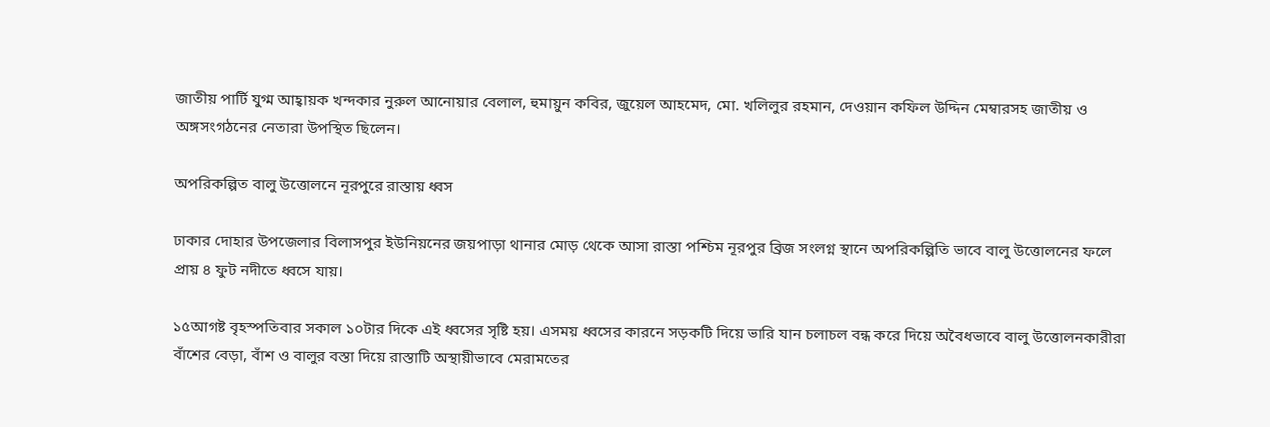জাতীয় পার্টি যুগ্ম আহ্বায়ক খন্দকার নুরুল আনোয়ার বেলাল, হুমায়ুন কবির, জুয়েল আহমেদ, মো. খলিলুর রহমান, দেওয়ান কফিল উদ্দিন মেম্বারসহ জাতীয় ও অঙ্গসংগঠনের নেতারা উপস্থিত ছিলেন।

অপরিকল্পিত বালু উত্তোলনে নূরপুরে রাস্তায় ধ্বস

ঢাকার দোহার উপজেলার বিলাসপুর ইউনিয়নের জয়পাড়া থানার মোড় থেকে আসা রাস্তা পশ্চিম নূরপুর ব্রিজ সংলগ্ন স্থানে অপরিকল্পিতি ভাবে বালু উত্তোলনের ফলে প্রায় ৪ ফুট নদীতে ধ্বসে যায়।

১৫আগষ্ট বৃহস্পতিবার সকাল ১০টার দিকে এই ধ্বসের সৃষ্টি হয়। এসময় ধ্বসের কারনে সড়কটি দিয়ে ভারি যান চলাচল বন্ধ করে দিয়ে অবৈধভাবে বালু উত্তোলনকারীরা বাঁশের বেড়া, বাঁশ ও বালুর বস্তা দিয়ে রাস্তাটি অস্থায়ীভাবে মেরামতের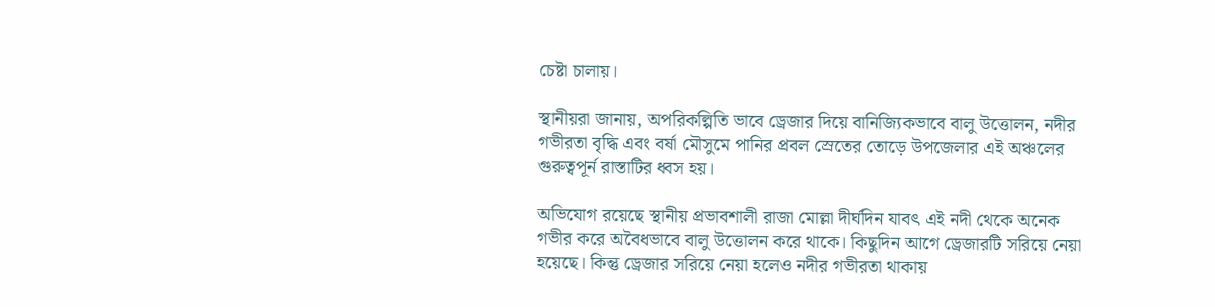চেষ্টা চালায়।

স্থানীয়রা জানায়, অপরিকল্পিতি ভাবে ড্রেজার দিয়ে বানিজ্যিকভাবে বালু উত্তোলন, নদীর গভীরতা বৃদ্ধি এবং বর্ষা মৌসুমে পানির প্রবল স্রেতের তোড়ে উপজেলার এই অঞ্চলের গুরুত্বপূর্ন রাস্তাটির ধ্বস হয়।

অভিযোগ রয়েছে স্থানীয় প্রভাবশালী রাজা মোল্লা দীর্ঘদিন যাবৎ এই নদী থেকে অনেক গভীর করে অবৈধভাবে বালু উত্তোলন করে থাকে। কিছুদিন আগে ড্রেজারটি সরিয়ে নেয়া হয়েছে। কিন্তু ড্রেজার সরিয়ে নেয়া হলেও নদীর গভীরতা থাকায়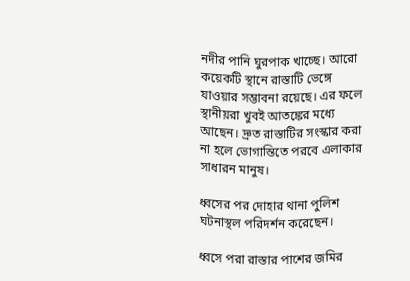নদীর পানি ঘুরপাক খাচ্ছে। আরো কয়েকটি স্থানে রাস্তাটি ভেঙ্গে যাওয়ার সম্ভাবনা রয়েছে। এর ফলে স্থানীয়রা খুবই আতঙ্কের মধ্যে আছেন। দ্রুত রাস্তাটির সংস্কার করা না হলে ভোগান্তিতে পরবে এলাকার সাধারন মানুষ।

ধ্বসের পর দোহার থানা পুলিশ ঘটনাস্থল পরিদর্শন করেছেন।

ধ্বসে পরা রাস্তার পাশের জমির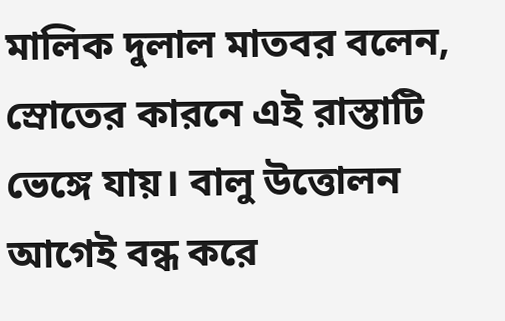মালিক দুলাল মাতবর বলেন, স্রোতের কারনে এই রাস্তাটি ভেঙ্গে যায়। বালু উত্তোলন আগেই বন্ধ করে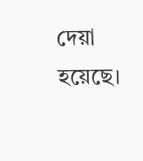দেয়া হয়েছে।